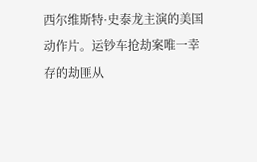西尔维斯特·史泰龙主演的美国动作片。运钞车抢劫案唯一幸存的劫匪从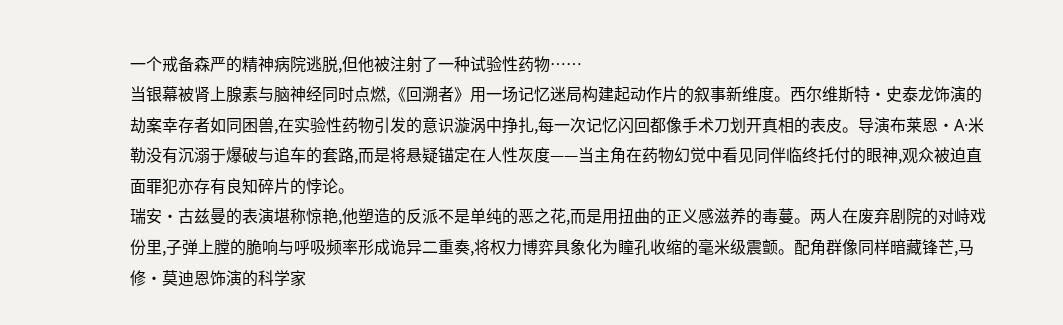一个戒备森严的精神病院逃脱,但他被注射了一种试验性药物……
当银幕被肾上腺素与脑神经同时点燃,《回溯者》用一场记忆迷局构建起动作片的叙事新维度。西尔维斯特·史泰龙饰演的劫案幸存者如同困兽,在实验性药物引发的意识漩涡中挣扎,每一次记忆闪回都像手术刀划开真相的表皮。导演布莱恩·A·米勒没有沉溺于爆破与追车的套路,而是将悬疑锚定在人性灰度——当主角在药物幻觉中看见同伴临终托付的眼神,观众被迫直面罪犯亦存有良知碎片的悖论。
瑞安·古兹曼的表演堪称惊艳,他塑造的反派不是单纯的恶之花,而是用扭曲的正义感滋养的毒蔓。两人在废弃剧院的对峙戏份里,子弹上膛的脆响与呼吸频率形成诡异二重奏,将权力博弈具象化为瞳孔收缩的毫米级震颤。配角群像同样暗藏锋芒,马修·莫迪恩饰演的科学家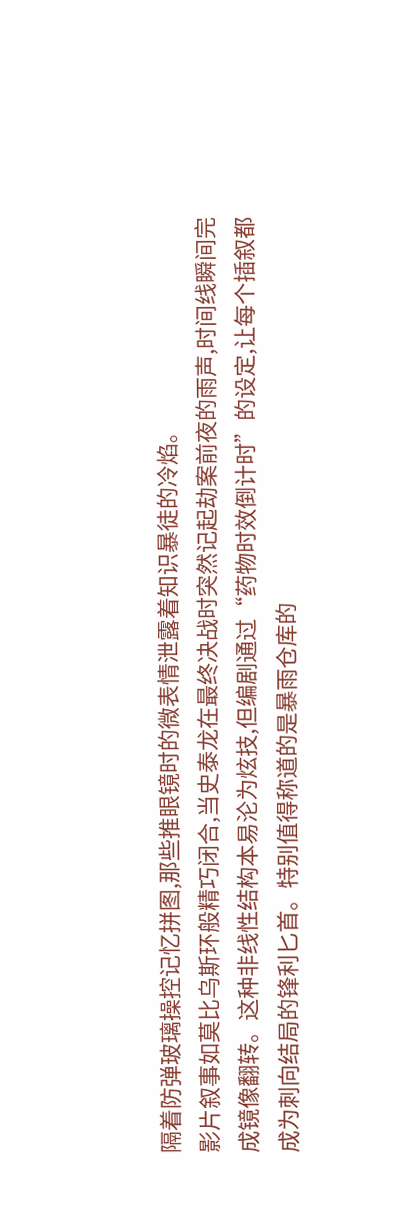隔着防弹玻璃操控记忆拼图,那些推眼镜时的微表情泄露着知识暴徒的冷焰。
影片叙事如莫比乌斯环般精巧闭合,当史泰龙在最终决战时突然记起劫案前夜的雨声,时间线瞬间完成镜像翻转。这种非线性结构本易沦为炫技,但编剧通过“药物时效倒计时”的设定,让每个插叙都成为刺向结局的锋利匕首。特别值得称道的是暴雨仓库的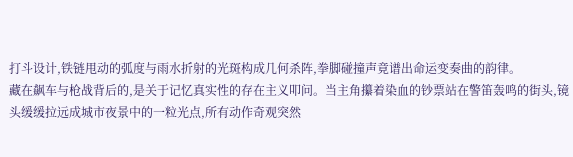打斗设计,铁链甩动的弧度与雨水折射的光斑构成几何杀阵,拳脚碰撞声竟谱出命运变奏曲的韵律。
藏在飙车与枪战背后的,是关于记忆真实性的存在主义叩问。当主角攥着染血的钞票站在警笛轰鸣的街头,镜头缓缓拉远成城市夜景中的一粒光点,所有动作奇观突然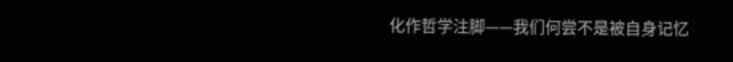化作哲学注脚——我们何尝不是被自身记忆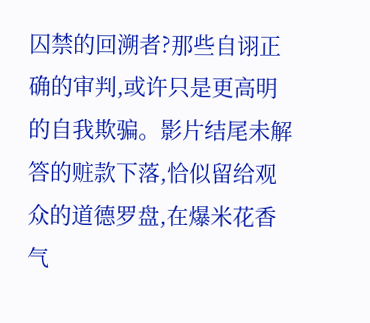囚禁的回溯者?那些自诩正确的审判,或许只是更高明的自我欺骗。影片结尾未解答的赃款下落,恰似留给观众的道德罗盘,在爆米花香气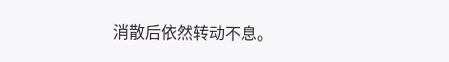消散后依然转动不息。